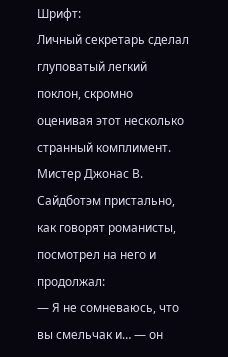Шрифт:
Личный секретарь сделал глуповатый легкий поклон, скромно оценивая этот несколько странный комплимент. Мистер Джонас В. Сайдботэм пристально, как говорят романисты, посмотрел на него и продолжал:
— Я не сомневаюсь, что вы смельчак и… — он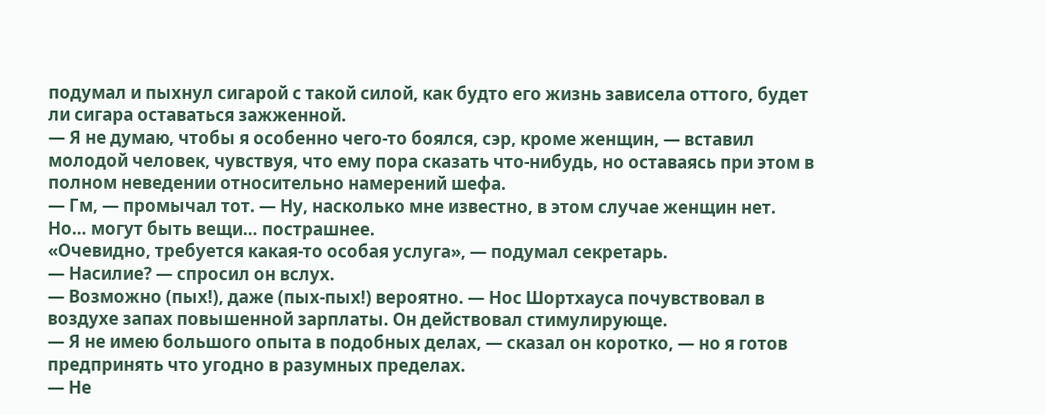подумал и пыхнул сигарой с такой силой, как будто его жизнь зависела оттого, будет ли сигара оставаться зажженной.
— Я не думаю, чтобы я особенно чего-то боялся, сэр, кроме женщин, — вставил молодой человек, чувствуя, что ему пора сказать что-нибудь, но оставаясь при этом в полном неведении относительно намерений шефа.
— Гм, — промычал тот. — Ну, насколько мне известно, в этом случае женщин нет. Но… могут быть вещи… пострашнее.
«Очевидно, требуется какая-то особая услуга», — подумал секретарь.
— Насилие? — спросил он вслух.
— Возможно (пых!), даже (пых-пых!) вероятно. — Нос Шортхауса почувствовал в воздухе запах повышенной зарплаты. Он действовал стимулирующе.
— Я не имею большого опыта в подобных делах, — сказал он коротко, — но я готов предпринять что угодно в разумных пределах.
— Не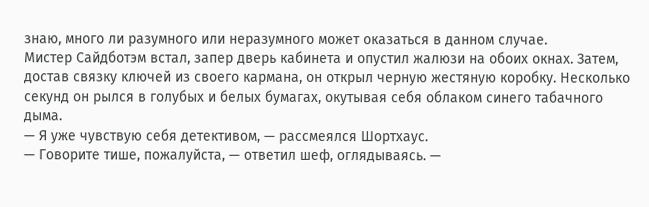знаю, много ли разумного или неразумного может оказаться в данном случае.
Мистер Сайдботэм встал, запер дверь кабинета и опустил жалюзи на обоих окнах. Затем, достав связку ключей из своего кармана, он открыл черную жестяную коробку. Несколько секунд он рылся в голубых и белых бумагах, окутывая себя облаком синего табачного дыма.
— Я уже чувствую себя детективом, — рассмеялся Шортхаус.
— Говорите тише, пожалуйста, — ответил шеф, оглядываясь. —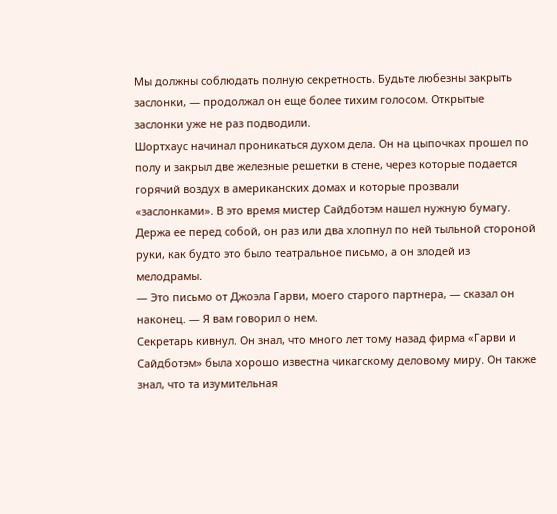Мы должны соблюдать полную секретность. Будьте любезны закрыть заслонки, — продолжал он еще более тихим голосом. Открытые заслонки уже не раз подводили.
Шортхаус начинал проникаться духом дела. Он на цыпочках прошел по полу и закрыл две железные решетки в стене, через которые подается горячий воздух в американских домах и которые прозвали «заслонками». В это время мистер Сайдботэм нашел нужную бумагу. Держа ее перед собой, он раз или два хлопнул по ней тыльной стороной руки, как будто это было театральное письмо, а он злодей из мелодрамы.
— Это письмо от Джоэла Гарви, моего старого партнера, — сказал он наконец. — Я вам говорил о нем.
Секретарь кивнул. Он знал, что много лет тому назад фирма «Гарви и Сайдботэм» была хорошо известна чикагскому деловому миру. Он также знал, что та изумительная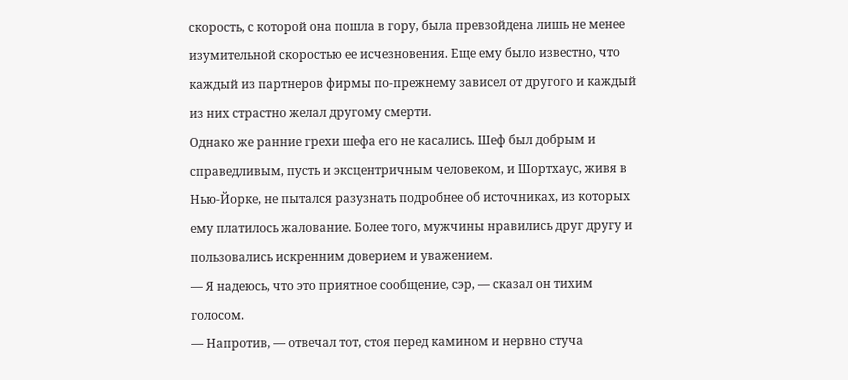скорость, с которой она пошла в гору, была превзойдена лишь не менее изумительной скоростью ее исчезновения. Еще ему было известно, что каждый из партнеров фирмы по-прежнему зависел от другого и каждый из них страстно желал другому смерти.
Однако же ранние грехи шефа его не касались. Шеф был добрым и справедливым, пусть и эксцентричным человеком, и Шортхаус, живя в Нью-Йорке, не пытался разузнать подробнее об источниках, из которых ему платилось жалование. Более того, мужчины нравились друг другу и пользовались искренним доверием и уважением.
— Я надеюсь, что это приятное сообщение, сэр, — сказал он тихим голосом.
— Напротив, — отвечал тот, стоя перед камином и нервно стуча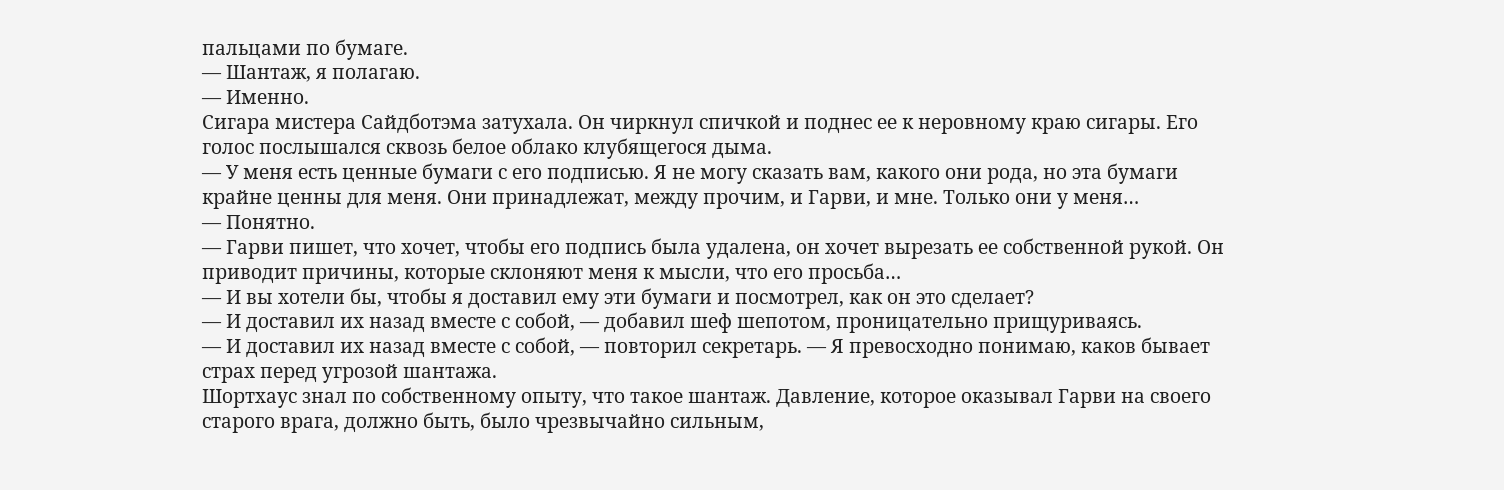пальцами по бумаге.
— Шантаж, я полагаю.
— Именно.
Сигара мистера Сайдботэма затухала. Он чиркнул спичкой и поднес ее к неровному краю сигары. Его голос послышался сквозь белое облако клубящегося дыма.
— У меня есть ценные бумаги с его подписью. Я не могу сказать вам, какого они рода, но эта бумаги крайне ценны для меня. Они принадлежат, между прочим, и Гарви, и мне. Только они у меня…
— Понятно.
— Гарви пишет, что хочет, чтобы его подпись была удалена, он хочет вырезать ее собственной рукой. Он приводит причины, которые склоняют меня к мысли, что его просьба…
— И вы хотели бы, чтобы я доставил ему эти бумаги и посмотрел, как он это сделает?
— И доставил их назад вместе с собой, — добавил шеф шепотом, проницательно прищуриваясь.
— И доставил их назад вместе с собой, — повторил секретарь. — Я превосходно понимаю, каков бывает страх перед угрозой шантажа.
Шортхаус знал по собственному опыту, что такое шантаж. Давление, которое оказывал Гарви на своего старого врага, должно быть, было чрезвычайно сильным,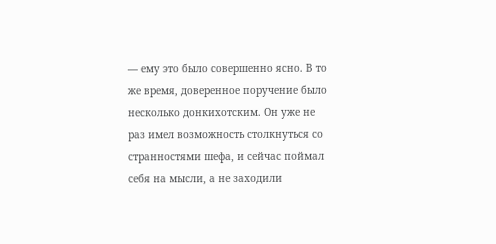— ему это было совершенно ясно. В то же время, доверенное поручение было несколько донкихотским. Он уже не раз имел возможность столкнуться со странностями шефа, и сейчас поймал себя на мысли, а не заходили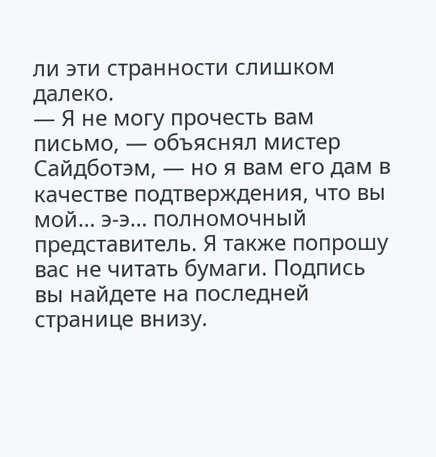ли эти странности слишком далеко.
— Я не могу прочесть вам письмо, — объяснял мистер Сайдботэм, — но я вам его дам в качестве подтверждения, что вы мой… э-э… полномочный представитель. Я также попрошу вас не читать бумаги. Подпись вы найдете на последней странице внизу.